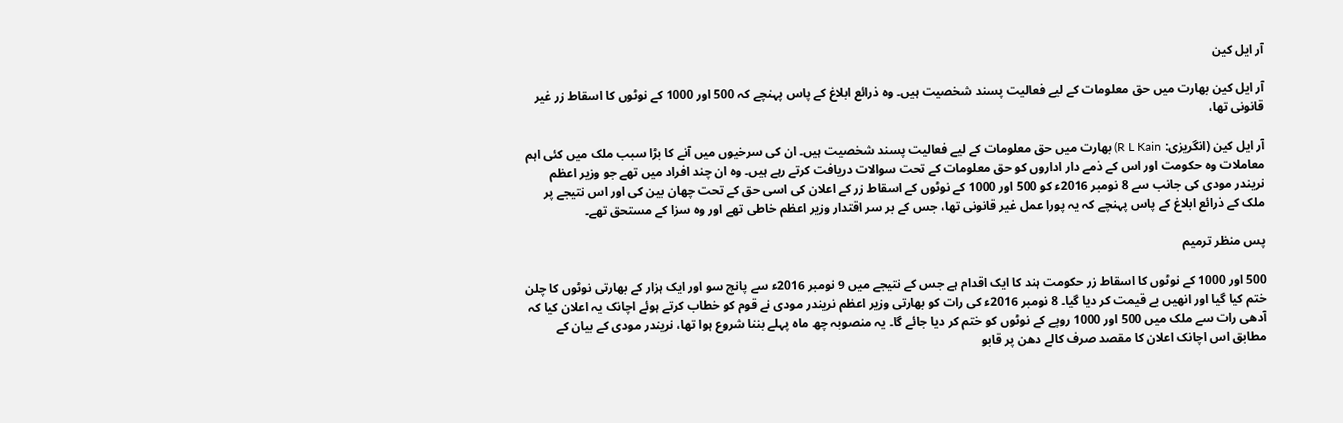آر ایل کین

آر ایل کین بھارت میں حق معلومات کے لیے فعالیت پسند شخصیت ہیں۔ وہ ذرائع ابلاغ کے پاس پہنچے کہ 500 اور 1000 کے نوٹوں کا اسقاط زر غیر قانونی تھا،

آر ایل کین (انگریزی: R L Kain) بھارت میں حق معلومات کے لیے فعالیت پسند شخصیت ہیں۔ ان کی سرخیوں میں آنے کا بڑا سبب ملک میں کئی اہم معاملات وہ حکومت اور اس کے ذمے دار اداروں کو حق معلومات کے تحت سوالات دریافت کرتے رہے ہیں۔ وہ ان چند افراد میں تھے جو وزیر اعظم نریندر مودی کی جانب سے 8 نومبر 2016ء کو 500 اور 1000 کے نوٹوں کے اسقاط زر کے اعلان کی اسی حق کے تحت چھان بین کی اور اس نتیجے پر ملک کے ذرائع ابلاغ کے پاس پہنچے کہ یہ پورا عمل غیر قانونی تھا، جس کے بر سر اقتدار وزیر اعظم خاطی تھے اور وہ سزا کے مستحق تھے۔

پس منظر ترمیم

500 اور 1000 کے نوٹوں کا اسقاط زر حکومت ہند کا ایک اقدام ہے جس کے نتیجے میں 9 نومبر 2016ء سے پانچ سو اور ایک ہزار کے بھارتی نوٹوں کا چلن ختم کیا گیا اور انھیں بے قیمت کر دیا گیا۔ 8 نومبر 2016ء کی رات کو بھارتی وزیر اعظم نریندر مودی نے قوم کو خطاب کرتے ہوئے اچانک یہ اعلان کیا کہ آدھی رات سے ملک میں 500 اور 1000 روپے کے نوٹوں کو ختم کر دیا جائے گا۔ یہ منصوبہ چھ ماہ پہلے بننا شروع ہوا تھا، نریندر مودی کے بیان کے مطابق اس اچانک اعلان کا مقصد صرف کالے دھن پر قابو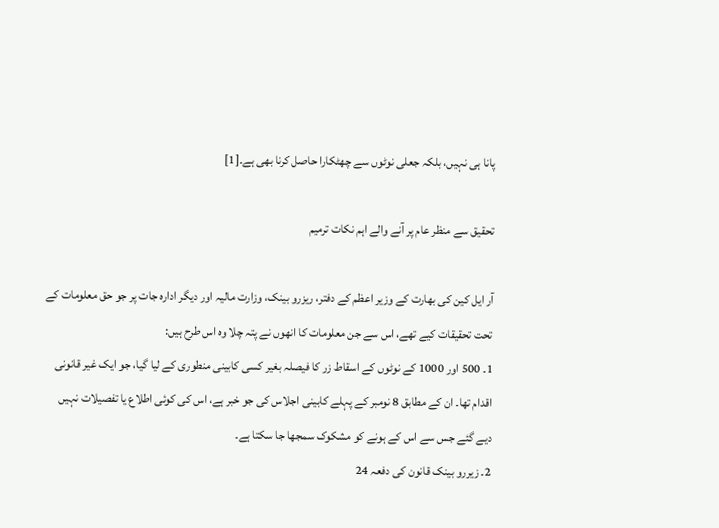پانا ہی نہیں، بلکہ جعلی نوٹوں سے چھٹکارا حاصل کرنا بھی ہے۔[1]

تحقیق سے منظر عام پر آنے والے اہم نکات ترمیم

آر ایل کین کی بھارت کے وزیر اعظم کے دفتر، ریزرو بینک، وزارت مالیہ اور دیگر ادارہ جات پر جو حق معلومات کے تحت تحقیقات کیے تھے، اس سے جن معلومات کا انھوں نے پتہ چلا وہ اس طرح ہیں:
1۔ 500 اور 1000 کے نوٹوں کے اسقاط زر کا فیصلہ بغیر کسی کابینی منطوری کے لیا گیا، جو ایک غیر قانونی اقدام تھا۔ ان کے مطابق 8 نومبر کے پہلے کابینی اجلاس کی جو خبر ہے، اس کی کوئی اطلاع یا تفصیلات نہیں دیے گئے جس سے اس کے ہونے کو مشکوک سمجھا جا سکتا ہے۔
2۔ زیررو بینک قانون کی دفعہ 24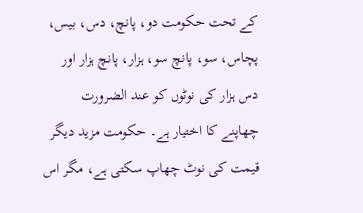کے تحت حکومت دو، پانچ، دس، بیس، پچاس، سو، پانچ سو، ہزار، پانچ ہزار اور دس ہزار کی نوٹوں کو عند الضرورت چھاپنے کا اختیار ہے۔ حکومت مزید دیگر قیمت کی نوٹ چھاپ سکتی ہے، مگر اس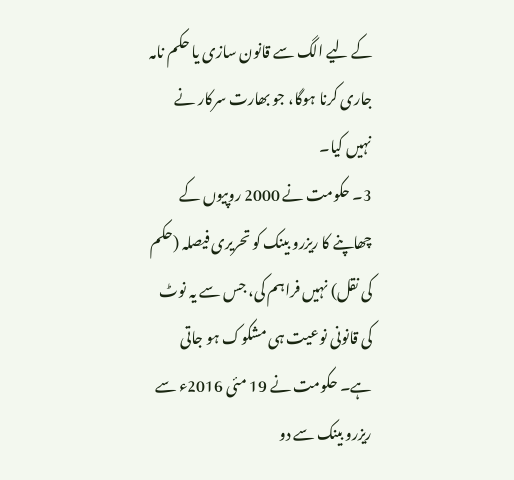کے لیے الگ سے قانون سازی یا حکم نامہ جاری کرنا ہوگا، جو بھارت سرکار نے نہیں کیا۔
3۔ حکومت نے 2000 روپیوں کے چھاپنے کا ریزرو بینک کو تحریری فیصلہ (حکم کی نقل) نہیں فراہم کی، جس سے یہ نوٹ کی قانونی نوعیت ہی مشکوک ہو جاتی ہے۔ حکومت نے 19 مئی 2016ء سے ریزرو بینک سے دو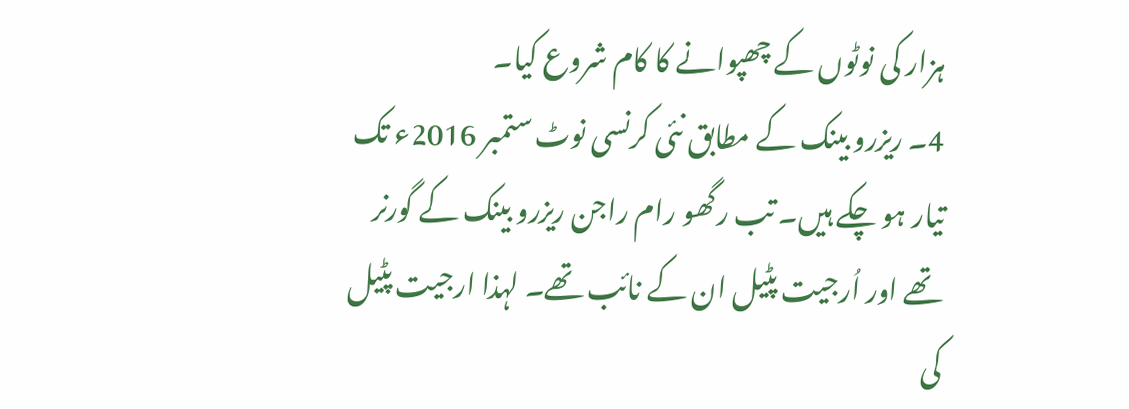ہزار کی نوٹوں کے چھپوانے کا کام شروع کیا۔
4۔ ریزرو بینک کے مطابق نئی کرنسی نوٹ ستمبر 2016ء تک تیار ہو چکے ہیں۔ تب رگھو رام راجن ریزرو بینک کے گورنر تھے اور اُرجیت پٹیل ان کے نائب تھے۔ لہذا ارجیت پٹیل کی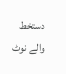دستخط والے نوٹ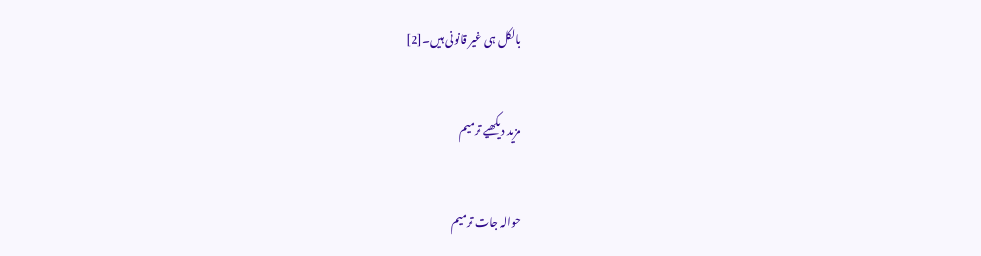بالکل ہی غیر قانونی ہیں۔[2]

مزید دیکھیے ترمیم

حوالہ جات ترمیم